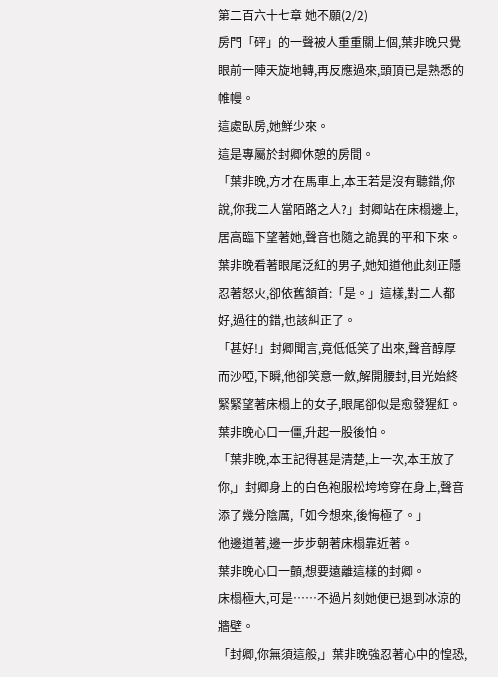第二百六十七章 她不願(2/2)
房門「砰」的一聲被人重重關上個,葉非晚只覺眼前一陣天旋地轉,再反應過來,頭頂已是熟悉的帷幔。
這處臥房,她鮮少來。
這是專屬於封卿休憩的房間。
「葉非晚,方才在馬車上,本王若是沒有聽錯,你說,你我二人當陌路之人?」封卿站在床榻邊上,居高臨下望著她,聲音也隨之詭異的平和下來。
葉非晚看著眼尾泛紅的男子,她知道他此刻正隱忍著怒火,卻依舊頷首:「是。」這樣,對二人都好,過往的錯,也該糾正了。
「甚好!」封卿聞言,竟低低笑了出來,聲音醇厚而沙啞,下瞬,他卻笑意一斂,解開腰封,目光始終緊緊望著床榻上的女子,眼尾卻似是愈發猩紅。
葉非晚心口一僵,升起一股後怕。
「葉非晚,本王記得甚是清楚,上一次,本王放了你,」封卿身上的白色袍服松垮垮穿在身上,聲音添了幾分陰厲,「如今想來,後悔極了。」
他邊道著,邊一步步朝著床榻靠近著。
葉非晚心口一顫,想要遠離這樣的封卿。
床榻極大,可是……不過片刻她便已退到冰涼的牆壁。
「封卿,你無須這般,」葉非晚強忍著心中的惶恐,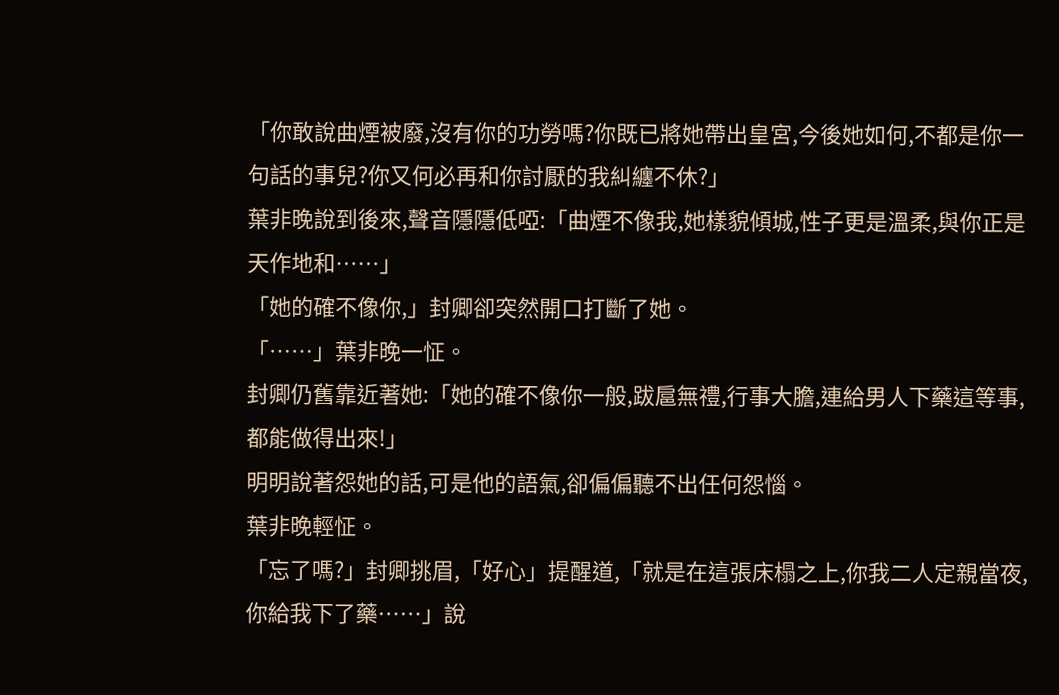「你敢說曲煙被廢,沒有你的功勞嗎?你既已將她帶出皇宮,今後她如何,不都是你一句話的事兒?你又何必再和你討厭的我糾纏不休?」
葉非晚說到後來,聲音隱隱低啞:「曲煙不像我,她樣貌傾城,性子更是溫柔,與你正是天作地和……」
「她的確不像你,」封卿卻突然開口打斷了她。
「……」葉非晚一怔。
封卿仍舊靠近著她:「她的確不像你一般,跋扈無禮,行事大膽,連給男人下藥這等事,都能做得出來!」
明明說著怨她的話,可是他的語氣,卻偏偏聽不出任何怨惱。
葉非晚輕怔。
「忘了嗎?」封卿挑眉,「好心」提醒道,「就是在這張床榻之上,你我二人定親當夜,你給我下了藥……」說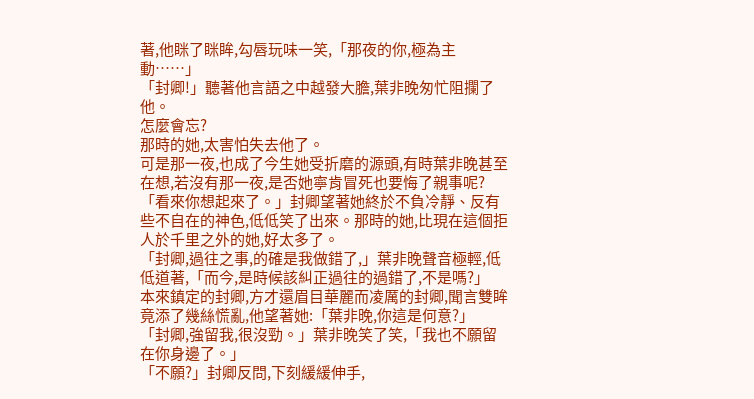著,他眯了眯眸,勾唇玩味一笑,「那夜的你,極為主動……」
「封卿!」聽著他言語之中越發大膽,葉非晚匆忙阻攔了他。
怎麼會忘?
那時的她,太害怕失去他了。
可是那一夜,也成了今生她受折磨的源頭,有時葉非晚甚至在想,若沒有那一夜,是否她寧肯冒死也要悔了親事呢?
「看來你想起來了。」封卿望著她終於不負冷靜、反有些不自在的神色,低低笑了出來。那時的她,比現在這個拒人於千里之外的她,好太多了。
「封卿,過往之事,的確是我做錯了,」葉非晚聲音極輕,低低道著,「而今,是時候該糾正過往的過錯了,不是嗎?」
本來鎮定的封卿,方才還眉目華麗而凌厲的封卿,聞言雙眸竟添了幾絲慌亂,他望著她:「葉非晚,你這是何意?」
「封卿,強留我,很沒勁。」葉非晚笑了笑,「我也不願留在你身邊了。」
「不願?」封卿反問,下刻緩緩伸手,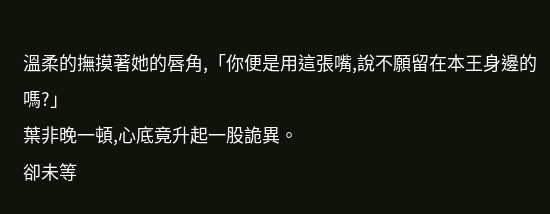溫柔的撫摸著她的唇角,「你便是用這張嘴,說不願留在本王身邊的嗎?」
葉非晚一頓,心底竟升起一股詭異。
卻未等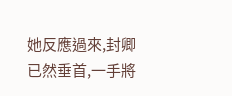她反應過來,封卿已然垂首,一手將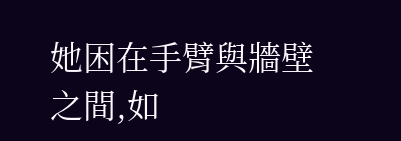她困在手臂與牆壁之間,如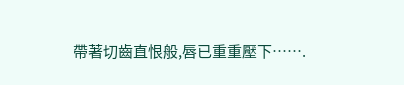帶著切齒直恨般,唇已重重壓下…….